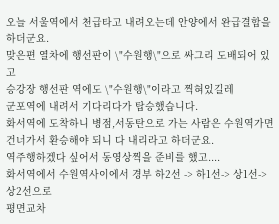오늘 서울역에서 천급타고 내려오는데 안양에서 완급결합을 하더군요.
맞은편 열차에 행선판이 \"수원행\"으로 싸그리 도배되어 있고
승강장 행선판 역에도 \"수원행\"이라고 찍혀있길레
군포역에 내려서 기다리다가 탑승했습니다.
화서역에 도착하니 병점,서동탄으로 가는 사람은 수원역가면
건너가서 환승해야 되니 다 내리라고 하더군요.
역주행하겠다 싶어서 동영상찍을 준비를 했고....
화서역에서 수원역사이에서 경부 하2선 -> 하1선-> 상1선-> 상2선으로
평면교차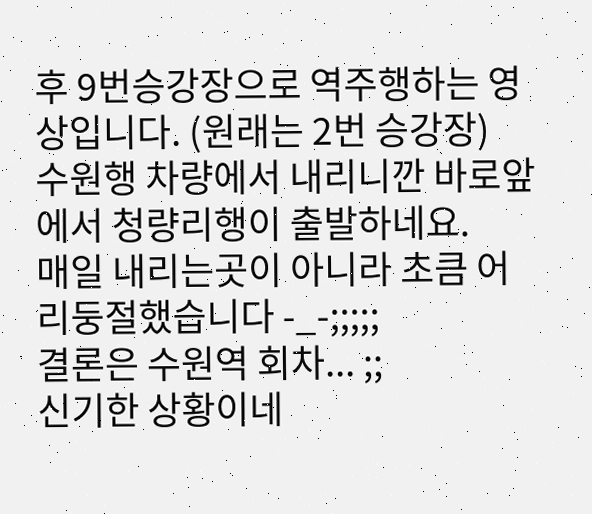후 9번승강장으로 역주행하는 영상입니다. (원래는 2번 승강장)
수원행 차량에서 내리니깐 바로앞에서 청량리행이 출발하네요.
매일 내리는곳이 아니라 초큼 어리둥절했습니다 -_-;;;;;
결론은 수원역 회차... ;;
신기한 상황이네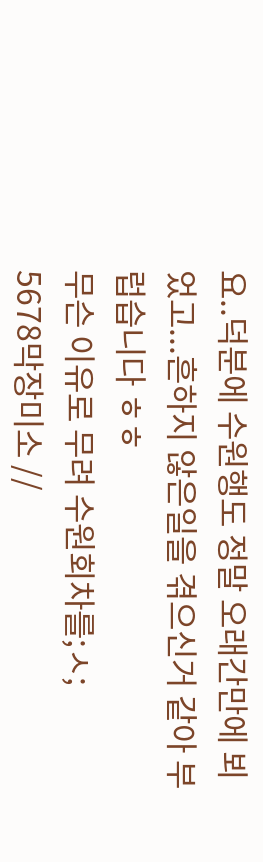요..덕분에 수원행도 정말 오래간만에 뵈었고...흔하지 않은일을 겪으신거 같아 부럽습니다 ㅎㅎ
무슨 이유로 무려 수원회차를;ㅅ;
5678막장미소 //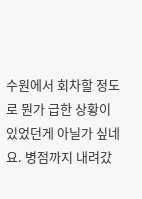수원에서 회차할 정도로 뭔가 급한 상황이 있었던게 아닐가 싶네요. 병점까지 내려갔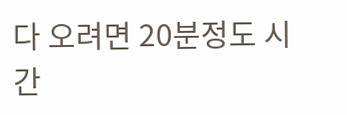다 오려면 20분정도 시간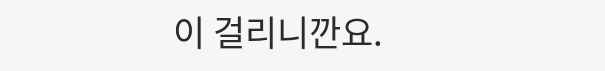이 걸리니깐요.